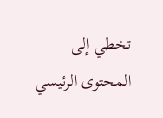تخطي إلى المحتوى الرئيسي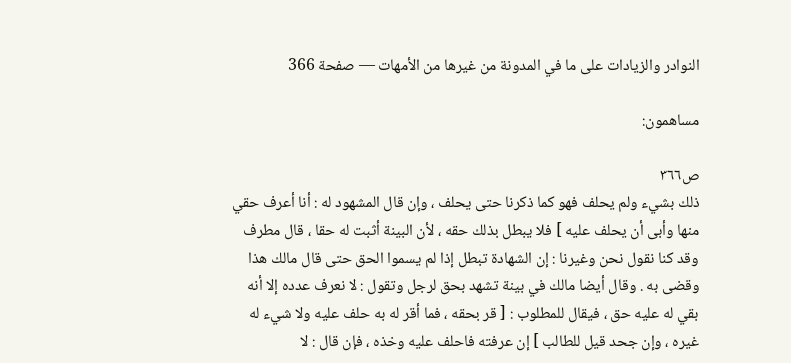النوادر والزيادات على ما في المدونة من غيرها من الأمهات — صفحة 366

مساهمون:

ص٣٦٦
ذلك بشيء ولم يحلف فهو كما ذكرنا حتى يحلف ، وإن قال المشهود له : أنا أعرف حقي منها وأبى أن يحلف عليه ] فلا يبطل بذلك حقه ، لأن البينة أثبت له حقا ، قال مطرف وقد كنا نقول نحن وغيرنا : إن الشهادة تبطل إذا لم يسموا الحق حتى قال مالك هذا وقضى به . وقال أيضا مالك في بينة تشهد بحق لرجل وتقول : لا نعرف عدده إلا أنه بقي له عليه حق ، فيقال للمطلوب : [ قر بحقه ، فما أقر له به حلف عليه ولا شيء له غيره ، وإن جحد قيل للطالب ] إن عرفته فاحلف عليه وخذه ، فإن قال : لا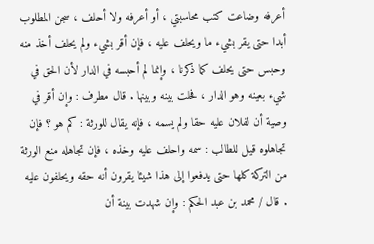أعرفه وضاعت كتب محاسبتي ، أو أعرفه ولا أحلف ، سجن المطلوب أبدا حتى يقر بشيء ما ويحلف عليه ، فإن أقر بشيء ولم يحلف أخذ منه وحبس حتى يحلف كما ذكرنا ، وإنما لم أحبسه في الدار لأن الحق في شيء بعينه وهو الدار ، فحلت بينه وبينها . قال مطرف : وإن أقر في وصية أن لفلان عليه حقا ولم يسمه ، فإنه يقال للورثة : كم هو ؟ فإن تجاهلوه قيل للطالب : سمه واحلف عليه وخذه ، فإن تجاهله منع الورثة من التركة كلها حتى يدفعوا إلى هذا شيئا يقرون أنه حقه ويحلفون عليه . قال / محمد بن عبد الحكم : وإن شهدت بينة أن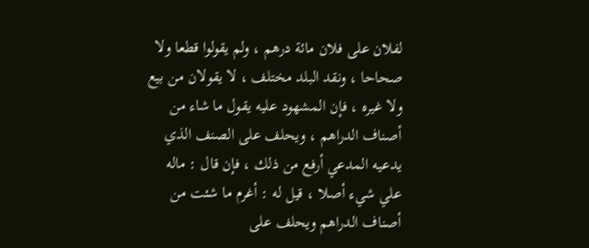لفلان على فلان مائة درهم ، ولم يقولوا قطعا ولا صحاحا ، ونقد البلد مختلف ، لا يقولان من بيع ولا غيره ، فإن المشهود عليه يقول ما شاء من أصناف الدراهم ، ويحلف على الصنف الذي يدعيه المدعي أرفع من ذلك ، فإن قال : ماله علي شيء أصلا ، قيل له : أغرم ما شئت من أصناف الدراهم ويحلف على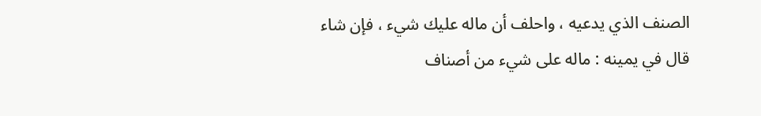الصنف الذي يدعيه ، واحلف أن ماله عليك شيء ، فإن شاء قال في يمينه : ماله على شيء من أصناف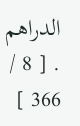الدراهم . [ 8 / 366 ]